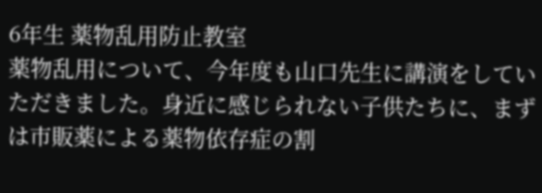6年生 薬物乱用防止教室
薬物乱用について、今年度も山口先生に講演をしていただきました。身近に感じられない子供たちに、まずは市販薬による薬物依存症の割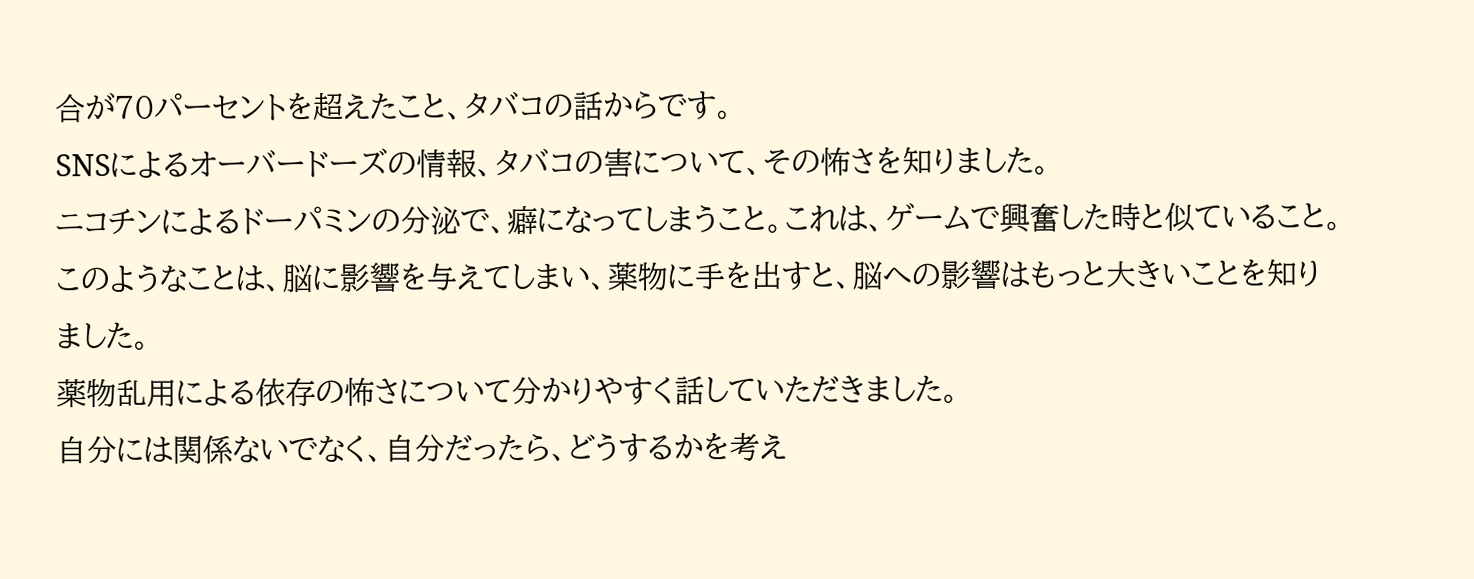合が70パーセントを超えたこと、タバコの話からです。
SNSによるオーバードーズの情報、タバコの害について、その怖さを知りました。
ニコチンによるドーパミンの分泌で、癖になってしまうこと。これは、ゲームで興奮した時と似ていること。
このようなことは、脳に影響を与えてしまい、薬物に手を出すと、脳への影響はもっと大きいことを知りました。
薬物乱用による依存の怖さについて分かりやすく話していただきました。
自分には関係ないでなく、自分だったら、どうするかを考え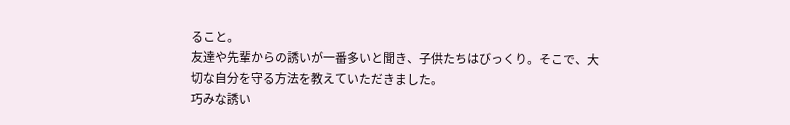ること。
友達や先輩からの誘いが一番多いと聞き、子供たちはびっくり。そこで、大切な自分を守る方法を教えていただきました。
巧みな誘い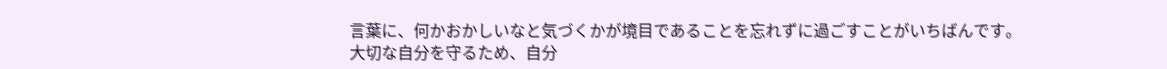言葉に、何かおかしいなと気づくかが境目であることを忘れずに過ごすことがいちばんです。
大切な自分を守るため、自分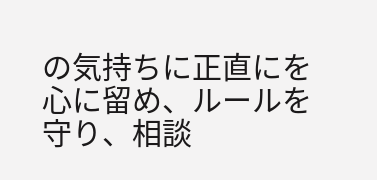の気持ちに正直にを心に留め、ルールを守り、相談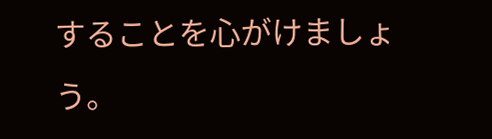することを心がけましょう。